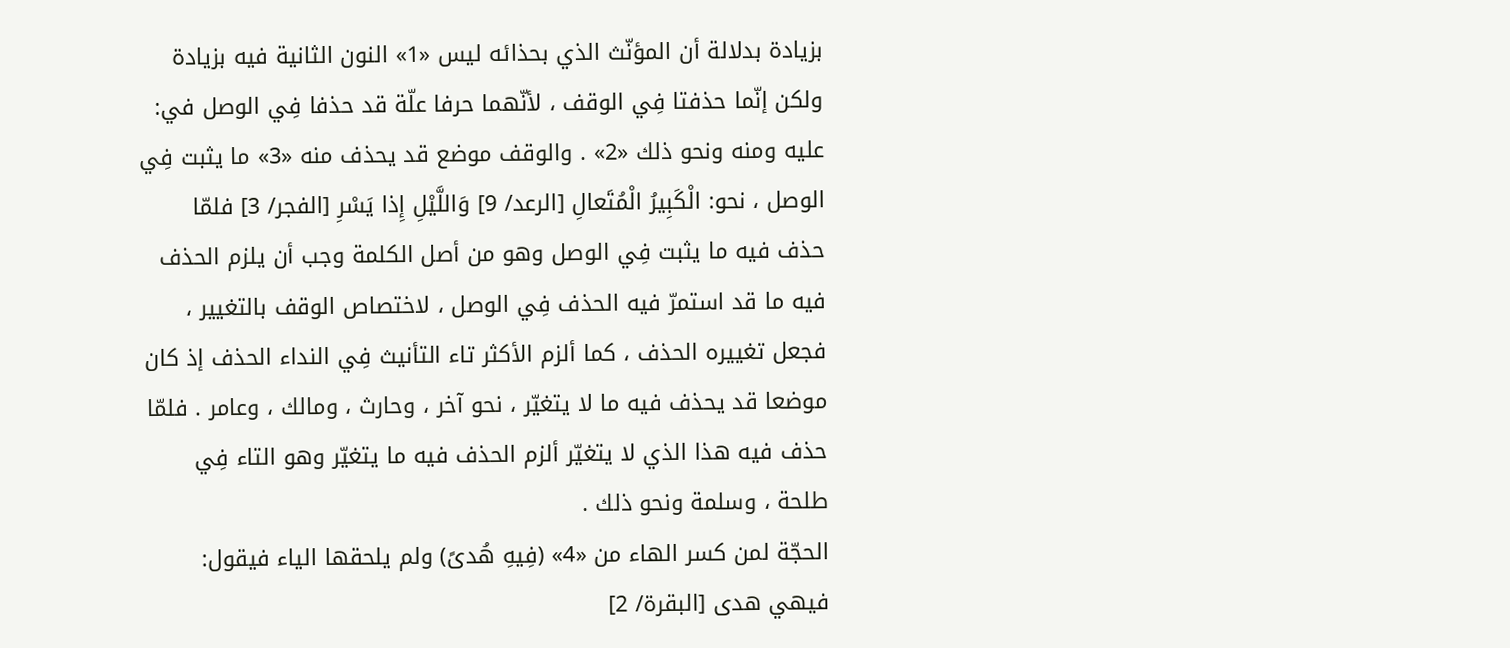بزيادة بدلالة أن المؤنّث الذي بحذائه ليس «1» النون الثانية فيه بزيادة ولكن إنّما حذفتا فِي الوقف ، لأنّهما حرفا علّة قد حذفا فِي الوصل في: عليه ومنه ونحو ذلك «2» . والوقف موضع قد يحذف منه «3» ما يثبت فِي الوصل ، نحو: الْكَبِيرُ الْمُتَعالِ [الرعد/ 9] وَاللَّيْلِ إِذا يَسْرِ [الفجر/ 3] فلمّا حذف فيه ما يثبت فِي الوصل وهو من أصل الكلمة وجب أن يلزم الحذف فيه ما قد استمرّ فيه الحذف فِي الوصل ، لاختصاص الوقف بالتغيير ، فجعل تغييره الحذف ، كما ألزم الأكثر تاء التأنيث فِي النداء الحذف إذ كان موضعا قد يحذف فيه ما لا يتغيّر ، نحو آخر ، وحارث ، ومالك ، وعامر . فلمّا حذف فيه هذا الذي لا يتغيّر ألزم الحذف فيه ما يتغيّر وهو التاء فِي طلحة ، وسلمة ونحو ذلك .
الحجّة لمن كسر الهاء من «4» (فِيهِ هُدىً) ولم يلحقها الياء فيقول: فيهي هدى [البقرة/ 2]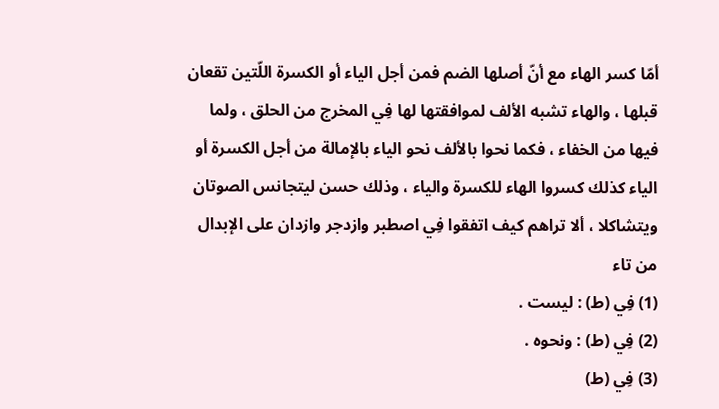أمّا كسر الهاء مع أنّ أصلها الضم فمن أجل الياء أو الكسرة اللّتين تقعان قبلها ، والهاء تشبه الألف لموافقتها لها فِي المخرج من الحلق ، ولما فيها من الخفاء ، فكما نحوا بالألف نحو الياء بالإمالة من أجل الكسرة أو الياء كذلك كسروا الهاء للكسرة والياء ، وذلك حسن ليتجانس الصوتان ويتشاكلا ، ألا تراهم كيف اتفقوا فِي اصطبر وازدجر وازدان على الإبدال من تاء
(1) فِي (ط) : ليست .
(2) فِي (ط) : ونحوه .
(3) فِي (ط)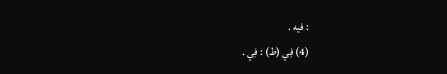: فيه .
(4) فِي (ط) : فِي .